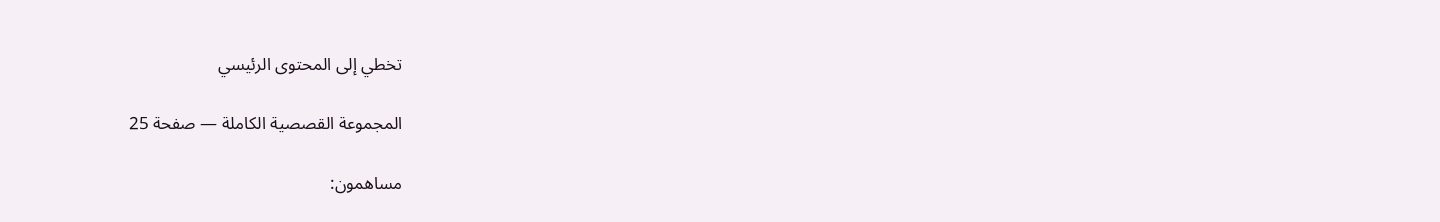تخطي إلى المحتوى الرئيسي

المجموعة القصصية الكاملة — صفحة 25

مساهمون: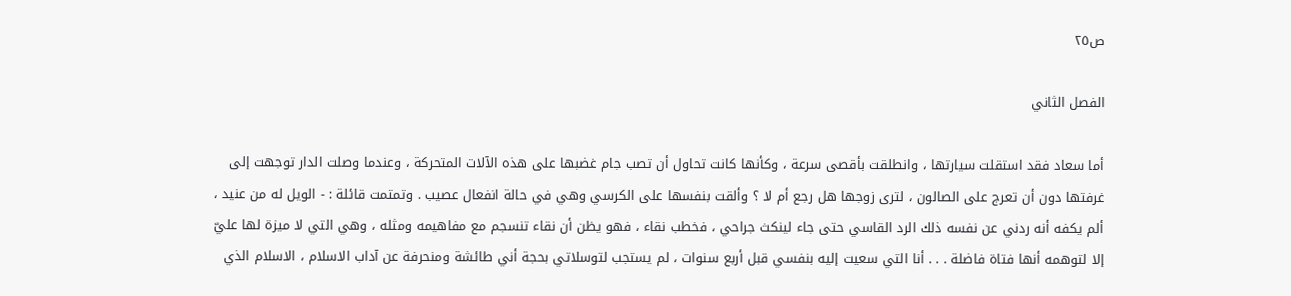ص٢٥

الفصل الثاني

أما سعاد فقد استقلت سيارتها ، وانطلقت بأقصى سرعة ، وكأنها كانت تحاول أن تصب جام غضبها على هذه الآلات المتحركة ، وعندما وصلت الدار توجهت إلى غرفتها دون أن تعرج على الصالون ، لترى زوجها هل رجع أم لا ؟ وألقت بنفسها على الكرسي وهي في حالة انفعال عصيب . وتمتمت قائلة : - الويل له من عنيد ، ألم يكفه أنه ردني عن نفسه ذلك الرد القاسي حتى جاء لينكث جراحي ، فخطب نقاء ، فهو يظن أن نقاء تنسجم مع مفاهيمه ومثله ، وهي التي لا ميزة لها عليّ إلا لتوهمه أنها فتاة فاضلة . . . أنا التي سعيت إليه بنفسي قبل أربع سنوات ، لم يستجب لتوسلاتي بحجة أني طائشة ومنحرفة عن آداب الاسلام ، الاسلام الذي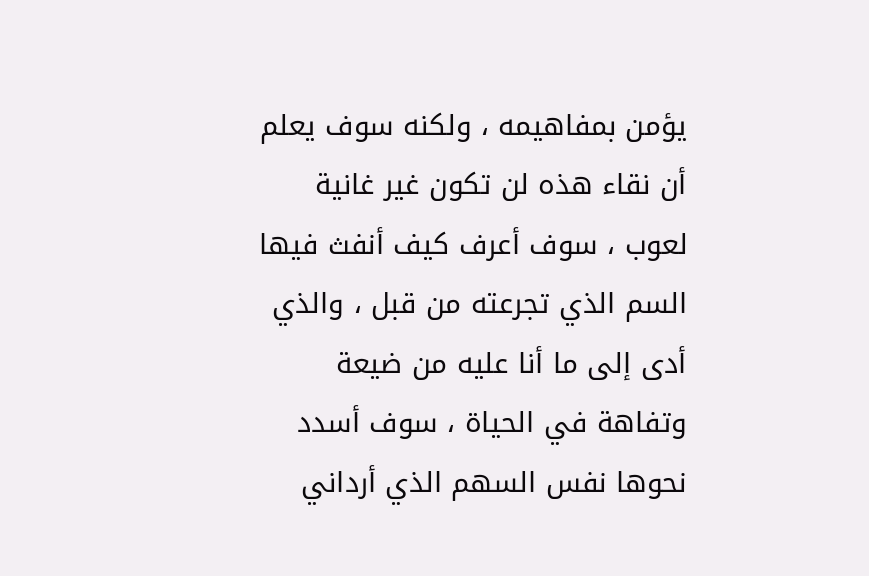يؤمن بمفاهيمه ، ولكنه سوف يعلم أن نقاء هذه لن تكون غير غانية لعوب ، سوف أعرف كيف أنفث فيها السم الذي تجرعته من قبل ، والذي أدى إلى ما أنا عليه من ضيعة وتفاهة في الحياة ، سوف أسدد نحوها نفس السهم الذي أرداني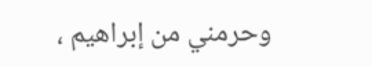وحرمني من إبراهيم ،